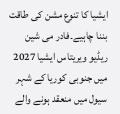ایشیا کا تنوع مشن کی طاقت بننا چاہیے۔فادر می شین
ریڈیو ویریتاس ایشیا 2027 میں جنوبی کوریا کے شہر سیول میں منعقد ہونے والے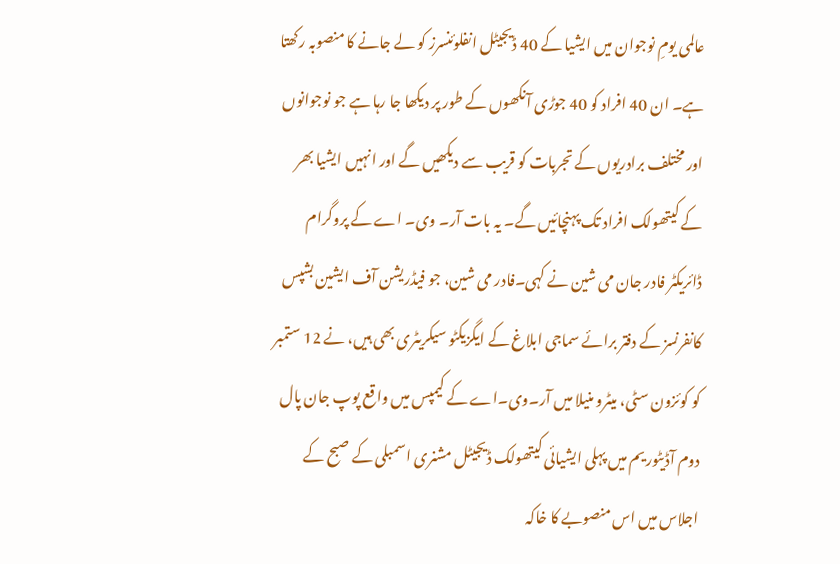عالمی یومِ نوجوان میں ایشیا کے 40 ڈیجیٹل انفلوئنسرز کو لے جانے کا منصوبہ رکھتا ہے۔ ان 40 افراد کو 40 جوڑی آنکھوں کے طور پر دیکھا جا رہا ہے جو نوجوانوں اور مختلف برادریوں کے تجربات کو قریب سے دیکھیں گے اور انہیں ایشیا بھر کے کیتھولک افراد تک پہنچائیں گے۔ یہ بات آر۔ وی۔ اے کے پروگرام ڈائریکٹر فادر جان می شین نے کہی۔فادر می شین، جو فیڈریشن آف ایشین بشپس کانفرنسز کے دفتر برائے سماجی ابلاغ کے ایگزیکٹو سیکریٹری بھی ہیں، نے 12 ستمبر کو کوئزون سٹی، میٹرو منیلا میں آر۔وی۔اے کے کیمپس میں واقع پوپ جان پال دوم آڈیٹوریم میں پہلی ایشیائی کیتھولک ڈیجیٹل مشنری اسمبلی کے صبح کے اجلاس میں اس منصوبے کا خاکہ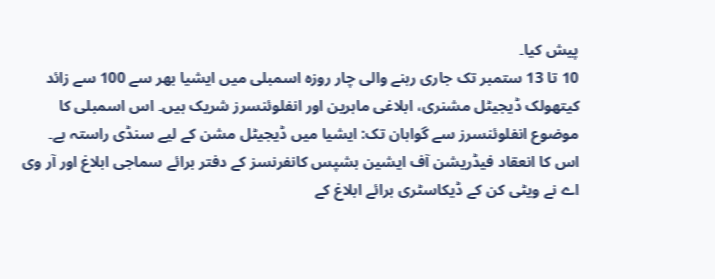پیش کیا۔
10 تا 13 ستمبر تک جاری رہنے والی چار روزہ اسمبلی میں ایشیا بھر سے 100 سے زائد کیتھولک ڈیجیٹل مشنری، ابلاغی ماہرین اور انفلوئنسرز شریک ہیں۔ اس اسمبلی کا موضوع انفلوئنسرز سے گواہان تک: ایشیا میں ڈیجیٹل مشن کے لیے سنڈی راستہ ہے۔ اس کا انعقاد فیڈریشن آف ایشین بشپس کانفرنسز کے دفتر برائے سماجی ابلاغ اور آر وی اے نے ویٹی کن کے ڈیکاسٹری برائے ابلاغ کے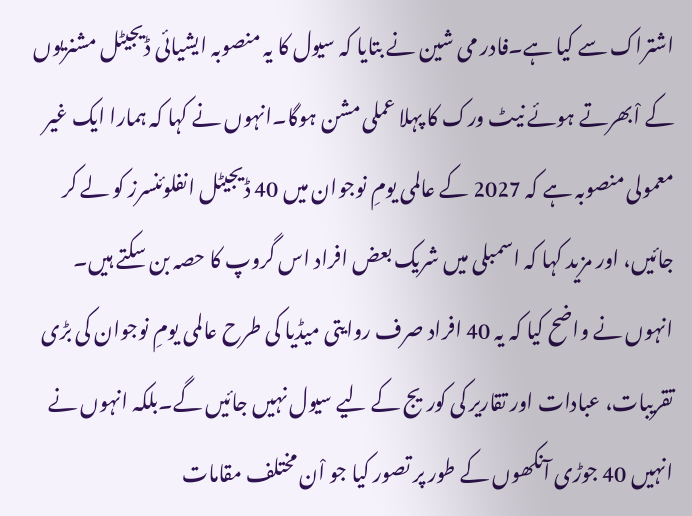اشتراک سے کیا ہے۔فادر می شین نے بتایا کہ سیول کا یہ منصوبہ ایشیائی ڈیجیٹل مشنریوں کے اْبھرتے ہوئے نیٹ ورک کا پہلا عملی مشن ہوگا۔انہوں نے کہا کہ ہمارا ایک غیر معمولی منصوبہ ہے کہ 2027 کے عالمی یومِ نوجوان میں 40 ڈیجیٹل انفلوئنسرز کو لے کر جائیں، اور مزید کہا کہ اسمبلی میں شریک بعض افراد اس گروپ کا حصہ بن سکتے ہیں۔
انہوں نے واضح کیا کہ یہ 40 افراد صرف روایتی میڈیا کی طرح عالمی یومِ نوجوان کی بڑی تقریبات، عبادات اور تقاریر کی کوریج کے لیے سیول نہیں جائیں گے۔بلکہ انہوں نے انہیں 40 جوڑی آنکھوں کے طور پر تصور کیا جو اْن مختلف مقامات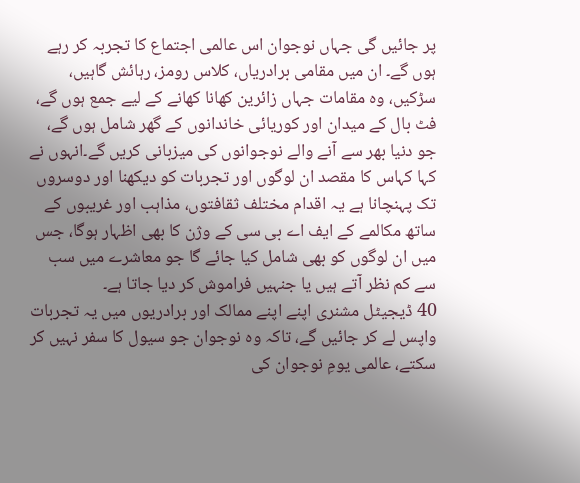پر جائیں گی جہاں نوجوان اس عالمی اجتماع کا تجربہ کر رہے ہوں گے۔ ان میں مقامی برادریاں، کلاس رومز، رہائش گاہیں، سڑکیں، وہ مقامات جہاں زائرین کھانا کھانے کے لیے جمع ہوں گے، فٹ بال کے میدان اور کوریائی خاندانوں کے گھر شامل ہوں گے، جو دنیا بھر سے آنے والے نوجوانوں کی میزبانی کریں گے۔انہوں نے کہا کہاس کا مقصد ان لوگوں اور تجربات کو دیکھنا اور دوسروں تک پہنچانا ہے یہ اقدام مختلف ثقافتوں، مذاہب اور غریبوں کے ساتھ مکالمے کے ایف اے بی سی کے وژن کا بھی اظہار ہوگا، جس میں ان لوگوں کو بھی شامل کیا جائے گا جو معاشرے میں سب سے کم نظر آتے ہیں یا جنہیں فراموش کر دیا جاتا ہے۔
40 ڈیجیٹل مشنری اپنے اپنے ممالک اور برادریوں میں یہ تجربات واپس لے کر جائیں گے، تاکہ وہ نوجوان جو سیول کا سفر نہیں کر سکتے، عالمی یومِ نوجوان کی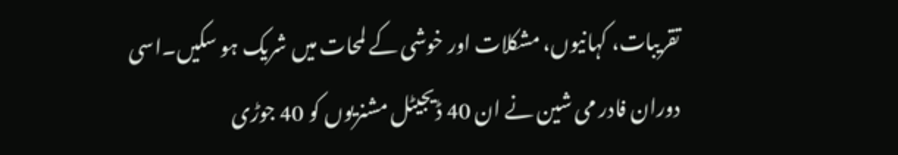تقریبات، کہانیوں، مشکلات اور خوشی کے لمحات میں شریک ہو سکیں۔اسی دوران فادر می شین نے ان 40 ڈیجیٹل مشنریوں کو 40 جوڑی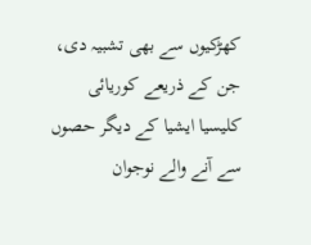کھڑکیوں سے بھی تشبیہ دی، جن کے ذریعے کوریائی کلیسیا ایشیا کے دیگر حصوں سے آنے والے نوجوان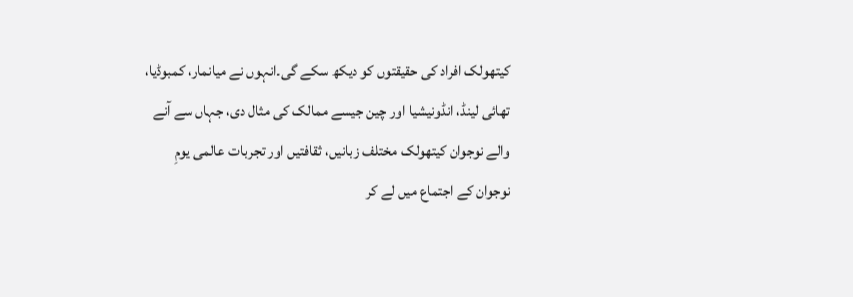کیتھولک افراد کی حقیقتوں کو دیکھ سکے گی۔انہوں نے میانمار، کمبوڈیا، تھائی لینڈ، انڈونیشیا اور چین جیسے ممالک کی مثال دی، جہاں سے آنے والے نوجوان کیتھولک مختلف زبانیں، ثقافتیں اور تجربات عالمی یومِ نوجوان کے اجتماع میں لے کر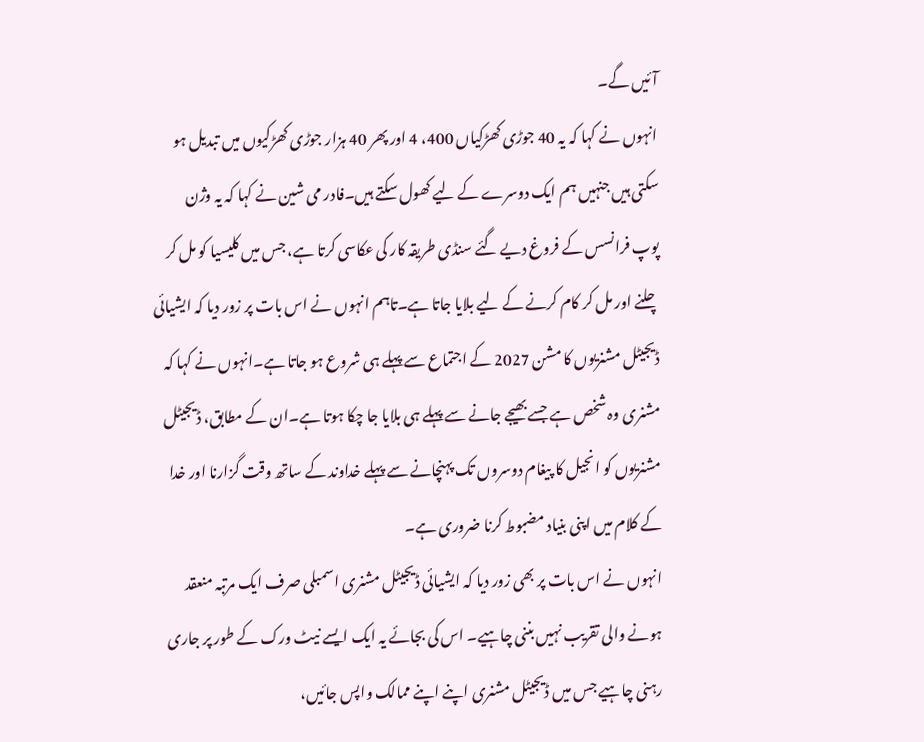آئیں گے۔
انہوں نے کہا کہ یہ 40 جوڑی کھڑکیاں 400، 4 اور پھر 40 ہزار جوڑی کھڑکیوں میں تبدیل ہو سکتی ہیں جنہیں ہم ایک دوسرے کے لیے کھول سکتے ہیں۔فادر می شین نے کہا کہ یہ وژن پوپ فرانسس کے فروغ دیے گئے سنڈی طریقہ کار کی عکاسی کرتا ہے، جس میں کلیسیا کو مل کر چلنے اور مل کر کام کرنے کے لیے بلایا جاتا ہے۔تاہم انہوں نے اس بات پر زور دیا کہ ایشیائی ڈیجیٹل مشنریوں کا مشن 2027 کے اجتماع سے پہلے ہی شروع ہو جاتا ہے۔انہوں نے کہا کہ مشنری وہ شخص ہے جسے بھیجے جانے سے پہلے ہی بلایا جا چکا ہوتا ہے۔ان کے مطابق، ڈیجیٹل مشنریوں کو انجیل کا پیغام دوسروں تک پہنچانے سے پہلے خداوند کے ساتھ وقت گزارنا اور خدا کے کلام میں اپنی بنیاد مضبوط کرنا ضروری ہے۔
انہوں نے اس بات پر بھی زور دیا کہ ایشیائی ڈیجیٹل مشنری اسمبلی صرف ایک مرتبہ منعقد ہونے والی تقریب نہیں بننی چاہیے۔ اس کی بجائے یہ ایک ایسے نیٹ ورک کے طور پر جاری رہنی چاہیے جس میں ڈیجیٹل مشنری اپنے اپنے ممالک واپس جائیں،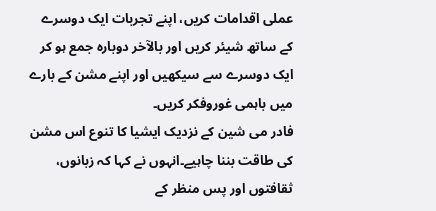عملی اقدامات کریں، اپنے تجربات ایک دوسرے کے ساتھ شیئر کریں اور بالآخر دوبارہ جمع ہو کر ایک دوسرے سے سیکھیں اور اپنے مشن کے بارے میں باہمی غوروفکر کریں۔
فادر می شین کے نزدیک ایشیا کا تنوع اس مشن کی طاقت بننا چاہیے۔انہوں نے کہا کہ زبانوں، ثقافتوں اور پس منظر کے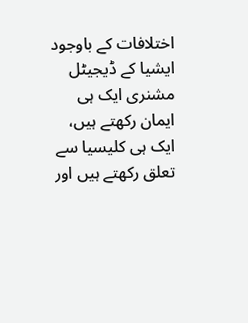اختلافات کے باوجود ایشیا کے ڈیجیٹل مشنری ایک ہی ایمان رکھتے ہیں، ایک ہی کلیسیا سے تعلق رکھتے ہیں اور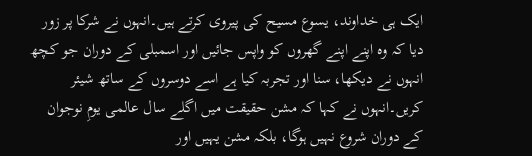ایک ہی خداوند، یسوع مسیح کی پیروی کرتے ہیں۔انہوں نے شرکا پر زور دیا کہ وہ اپنے اپنے گھروں کو واپس جائیں اور اسمبلی کے دوران جو کچھ انہوں نے دیکھا، سنا اور تجربہ کیا ہے اسے دوسروں کے ساتھ شیئر کریں۔انہوں نے کہا کہ مشن حقیقت میں اگلے سال عالمی یومِ نوجوان کے دوران شروع نہیں ہوگا، بلکہ مشن یہیں اور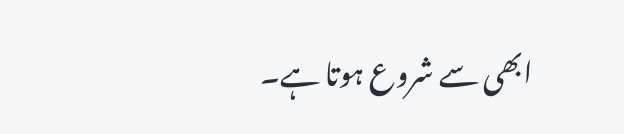ابھی سے شروع ہوتا ہے۔